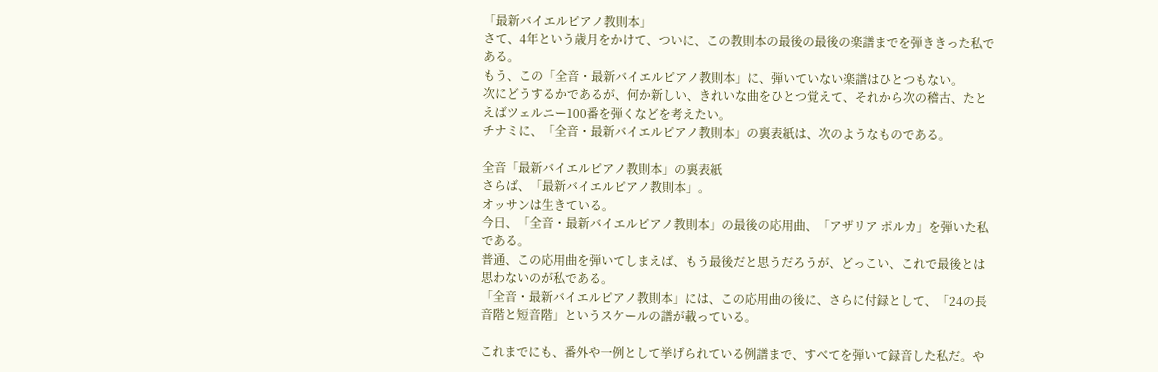「最新バイエルピアノ教則本」
さて、4年という歳月をかけて、ついに、この教則本の最後の最後の楽譜までを弾ききった私である。
もう、この「全音・最新バイエルピアノ教則本」に、弾いていない楽譜はひとつもない。
次にどうするかであるが、何か新しい、きれいな曲をひとつ覚えて、それから次の稽古、たとえばツェルニー100番を弾くなどを考えたい。
チナミに、「全音・最新バイエルピアノ教則本」の裏表紙は、次のようなものである。

全音「最新バイエルピアノ教則本」の裏表紙
さらば、「最新バイエルピアノ教則本」。
オッサンは生きている。
今日、「全音・最新バイエルピアノ教則本」の最後の応用曲、「アザリア ポルカ」を弾いた私である。
普通、この応用曲を弾いてしまえば、もう最後だと思うだろうが、どっこい、これで最後とは思わないのが私である。
「全音・最新バイエルピアノ教則本」には、この応用曲の後に、さらに付録として、「24の長音階と短音階」というスケールの譜が載っている。

これまでにも、番外や一例として挙げられている例譜まで、すべてを弾いて録音した私だ。や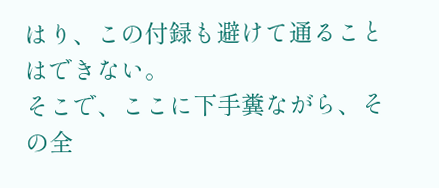はり、この付録も避けて通ることはできない。
そこで、ここに下手糞ながら、その全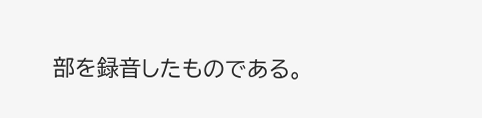部を録音したものである。